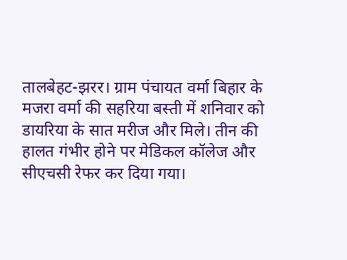तालबेहट-झरर। ग्राम पंचायत वर्मा बिहार के मजरा वर्मा की सहरिया बस्ती में शनिवार को डायरिया के सात मरीज और मिले। तीन की हालत गंभीर होने पर मेडिकल कॉलेज और सीएचसी रेफर कर दिया गया।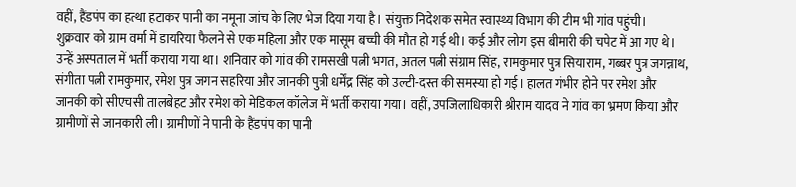वहीं, हैंडपंप का हत्था हटाकर पानी का नमूना जांच के लिए भेज दिया गया है। संयुक्त निदेशक समेत स्वास्थ्य विभाग की टीम भी गांव पहुंची।
शुक्रवार को ग्राम वर्मा में डायरिया फैलने से एक महिला और एक मासूम बच्ची की मौत हो गई थी। कई और लोग इस बीमारी की चपेट में आ गए थे। उन्हें अस्पताल में भर्ती कराया गया था। शनिवार को गांव की रामसखी पत्नी भगत, अतल पत्नी संग्राम सिंह, रामकुमार पुत्र सियाराम, गब्बर पुत्र जगन्नाथ, संगीता पत्नी रामकुमार, रमेश पुत्र जगन सहरिया और जानकी पुत्री धर्मेंद्र सिंह को उल्टी-दस्त की समस्या हो गई। हालत गंभीर होने पर रमेश और जानकी को सीएचसी तालबेहट और रमेश को मेडिकल कॉलेज में भर्ती कराया गया। वहीं, उपजिलाधिकारी श्रीराम यादव ने गांव का भ्रमण किया और ग्रामीणों से जानकारी ली। ग्रामीणों ने पानी के हैंडपंप का पानी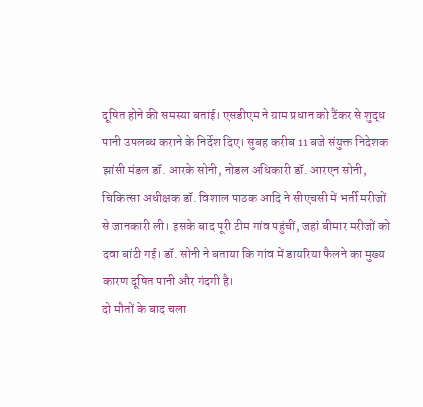दूषित होने की समस्या बताई। एसडीएम ने ग्राम प्रधान को टैंकर से शुद्ध पानी उपलब्ध कराने के निर्देश दिए। सुबह करीब 11 बजे संयुक्त निदेशक झांसी मंडल डॉ. आरके सोनी, नोडल अधिकारी डॉ. आरएन सोनी, चिकित्सा अधीक्षक डॉ. विशाल पाठक आदि ने सीएचसी में भर्ती मरीजों से जानकारी ली। इसके बाद पूरी टीम गांव पहुंचीं, जहां बीमार मरीजों को दवा बांटी गई। डॉ. सोनी ने बताया कि गांव में डायरिया फैलने का मुख्य कारण दूषित पानी और गंदगी है।
दो मौतों के बाद चला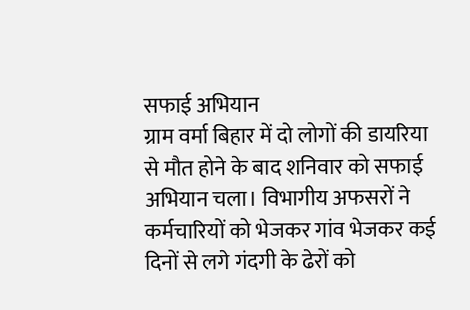सफाई अभियान
ग्राम वर्मा बिहार में दो लोगों की डायरिया से मौत होने के बाद शनिवार को सफाई अभियान चला। विभागीय अफसरों ने कर्मचारियों को भेजकर गांव भेजकर कई दिनों से लगे गंदगी के ढेरों को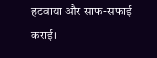हटवाया और साफ-सफाई कराई।